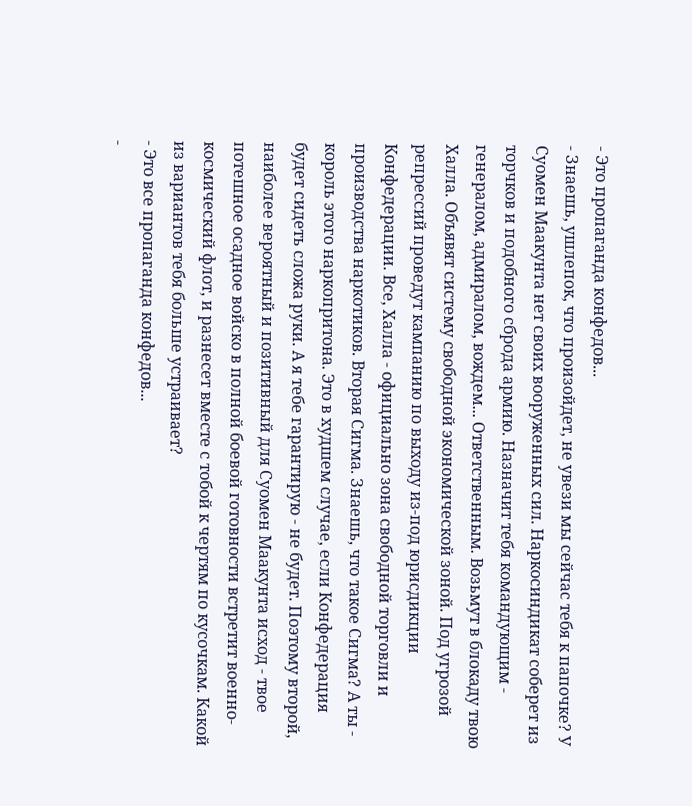- Это пропаганда конфедов...
- Знаешь, ушлепок, что произойдет, не увези мы сейчас тебя к папочке? У Суомен Маакунта нет своих вооруженных сил. Наркосиндикат соберет из торчков и подобного сброда армию. Назначит тебя командующим - генералом, адмиралом, вождем... Ответственным. Возьмут в блокаду твою Халла. Объявят систему свободной экономической зоной. Под угрозой репрессий проведут кампанию по выходу из-под юрисдикции Конфедерации. Все, Халла - официально зона свободной торговли и производства наркотиков. Вторая Сигма. Знаешь, что такое Сигма? А ты - король этого наркопритона. Это в худшем случае, если Конфедерация будет сидеть сложа руки. А я тебе гарантирую - не будет. Поэтому второй, наиболее вероятный и позитивный для Суомен Маакунта исход - твое потешное осадное войско в полной боевой готовности встретит военно-космический флот, и разнесет вместе с тобой к чертям по кусочкам. Какой из вариантов тебя больше устраивает?
- Это все пропаганда конфедов...
-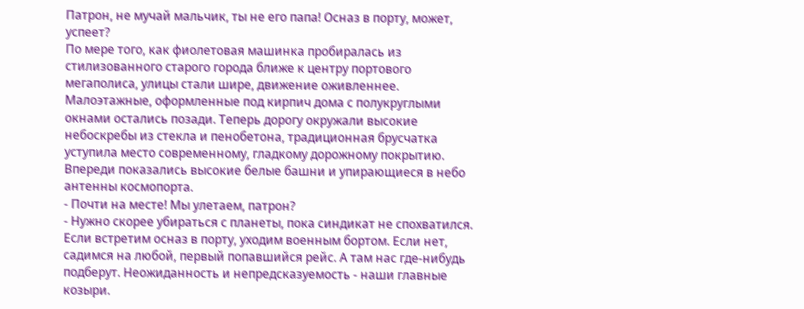Патрон, не мучай мальчик, ты не его папа! Осназ в порту, может, успеет?
По мере того, как фиолетовая машинка пробиралась из стилизованного старого города ближе к центру портового мегаполиса, улицы стали шире, движение оживленнее. Малоэтажные, оформленные под кирпич дома с полукруглыми окнами остались позади. Теперь дорогу окружали высокие небоскребы из стекла и пенобетона, традиционная брусчатка уступила место современному, гладкому дорожному покрытию. Впереди показались высокие белые башни и упирающиеся в небо антенны космопорта.
- Почти на месте! Мы улетаем, патрон?
- Нужно скорее убираться с планеты, пока синдикат не спохватился. Если встретим осназ в порту, уходим военным бортом. Если нет, садимся на любой, первый попавшийся рейс. А там нас где-нибудь подберут. Неожиданность и непредсказуемость - наши главные козыри.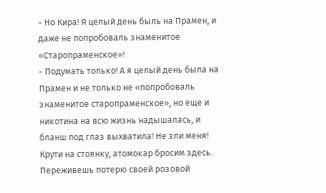- Но Кира! Я целый день быль на Прамен, и даже не попробоваль знаменитое «Старопраменское»!
- Подумать только! А я целый день была на Прамен и не только не «попробоваль знаменитое старопраменское», но еще и никотина на всю жизнь надышалась, и бланш под глаз выхватила! Не зли меня! Крути на стоянку, атомокар бросим здесь. Переживешь потерю своей розовой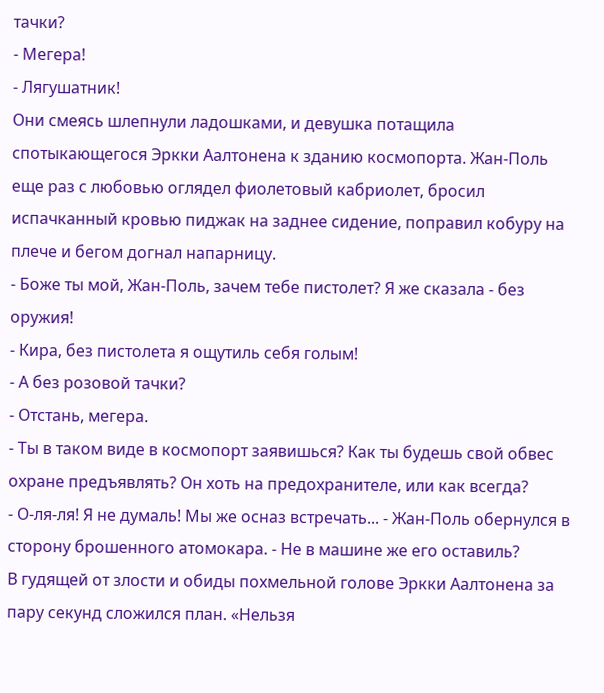тачки?
- Мегера!
- Лягушатник!
Они смеясь шлепнули ладошками, и девушка потащила спотыкающегося Эркки Аалтонена к зданию космопорта. Жан-Поль еще раз с любовью оглядел фиолетовый кабриолет, бросил испачканный кровью пиджак на заднее сидение, поправил кобуру на плече и бегом догнал напарницу.
- Боже ты мой, Жан-Поль, зачем тебе пистолет? Я же сказала - без оружия!
- Кира, без пистолета я ощутиль себя голым!
- А без розовой тачки?
- Отстань, мегера.
- Ты в таком виде в космопорт заявишься? Как ты будешь свой обвес охране предъявлять? Он хоть на предохранителе, или как всегда?
- О-ля-ля! Я не думаль! Мы же осназ встречать... - Жан-Поль обернулся в сторону брошенного атомокара. - Не в машине же его оставиль?
В гудящей от злости и обиды похмельной голове Эркки Аалтонена за пару секунд сложился план. «Нельзя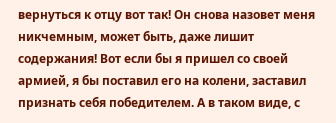вернуться к отцу вот так! Он снова назовет меня никчемным, может быть, даже лишит содержания! Вот если бы я пришел со своей армией, я бы поставил его на колени, заставил признать себя победителем. А в таком виде, с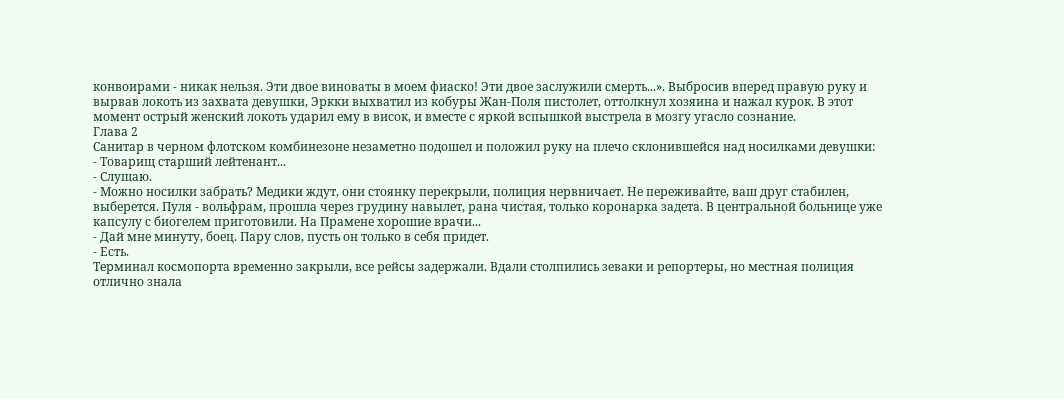конвоирами - никак нельзя. Эти двое виноваты в моем фиаско! Эти двое заслужили смерть...». Выбросив вперед правую руку и вырвав локоть из захвата девушки, Эркки выхватил из кобуры Жан-Поля пистолет, оттолкнул хозяина и нажал курок. В этот момент острый женский локоть ударил ему в висок, и вместе с яркой вспышкой выстрела в мозгу угасло сознание.
Глава 2
Санитар в черном флотском комбинезоне незаметно подошел и положил руку на плечо склонившейся над носилками девушки:
- Товарищ старший лейтенант...
- Слушаю.
- Можно носилки забрать? Медики ждут, они стоянку перекрыли, полиция нервничает. Не переживайте, ваш друг стабилен, выберется. Пуля - вольфрам, прошла через грудину навылет, рана чистая, только коронарка задета. В центральной больнице уже капсулу с биогелем приготовили. На Прамене хорошие врачи...
- Дай мне минуту, боец. Пару слов, пусть он только в себя придет.
- Есть.
Терминал космопорта временно закрыли, все рейсы задержали. Вдали столпились зеваки и репортеры, но местная полиция отлично знала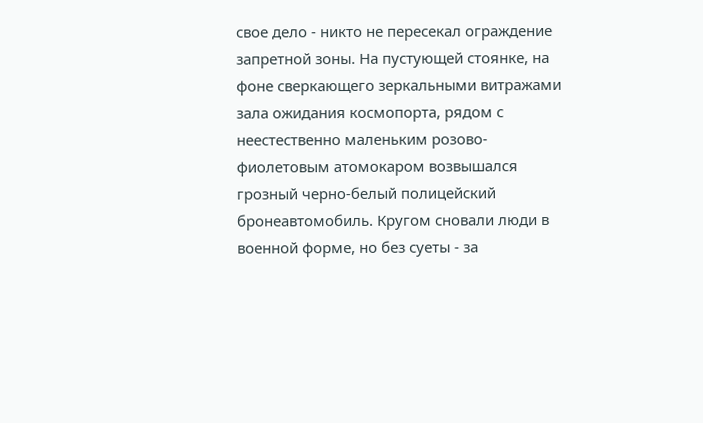свое дело - никто не пересекал ограждение запретной зоны. На пустующей стоянке, на фоне сверкающего зеркальными витражами зала ожидания космопорта, рядом с неестественно маленьким розово-фиолетовым атомокаром возвышался грозный черно-белый полицейский бронеавтомобиль. Кругом сновали люди в военной форме, но без суеты - за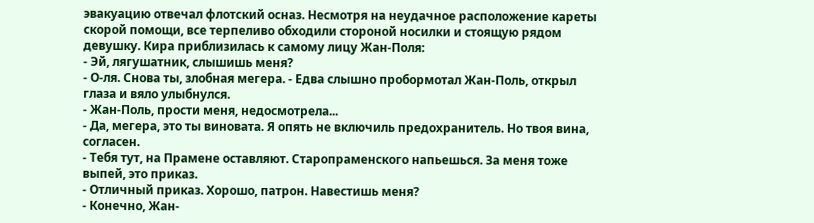эвакуацию отвечал флотский осназ. Несмотря на неудачное расположение кареты скорой помощи, все терпеливо обходили стороной носилки и стоящую рядом девушку. Кира приблизилась к самому лицу Жан-Поля:
- Эй, лягушатник, слышишь меня?
- О-ля. Снова ты, злобная мегера. - Едва слышно пробормотал Жан-Поль, открыл глаза и вяло улыбнулся.
- Жан-Поль, прости меня, недосмотрела...
- Да, мегера, это ты виновата. Я опять не включиль предохранитель. Но твоя вина, согласен.
- Тебя тут, на Прамене оставляют. Старопраменского напьешься. За меня тоже выпей, это приказ.
- Отличный приказ. Хорошо, патрон. Навестишь меня?
- Конечно, Жан-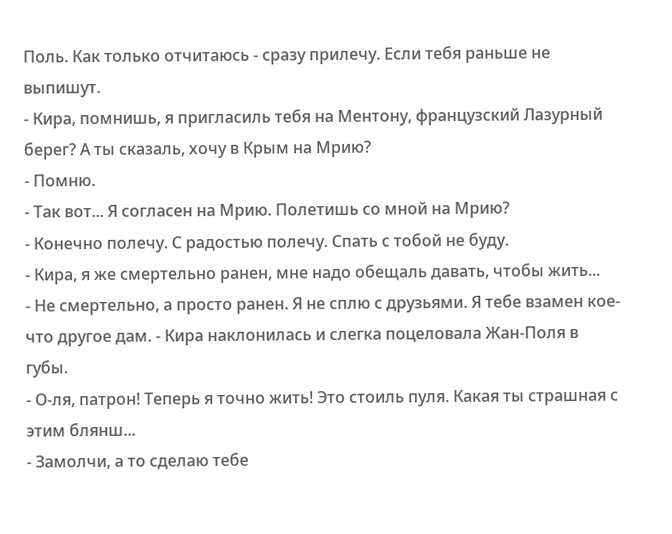Поль. Как только отчитаюсь - сразу прилечу. Если тебя раньше не выпишут.
- Кира, помнишь, я пригласиль тебя на Ментону, французский Лазурный берег? А ты сказаль, хочу в Крым на Мрию?
- Помню.
- Так вот... Я согласен на Мрию. Полетишь со мной на Мрию?
- Конечно полечу. С радостью полечу. Спать с тобой не буду.
- Кира, я же смертельно ранен, мне надо обещаль давать, чтобы жить...
- Не смертельно, а просто ранен. Я не сплю с друзьями. Я тебе взамен кое-что другое дам. - Кира наклонилась и слегка поцеловала Жан-Поля в губы.
- О-ля, патрон! Теперь я точно жить! Это стоиль пуля. Какая ты страшная с этим блянш...
- Замолчи, а то сделаю тебе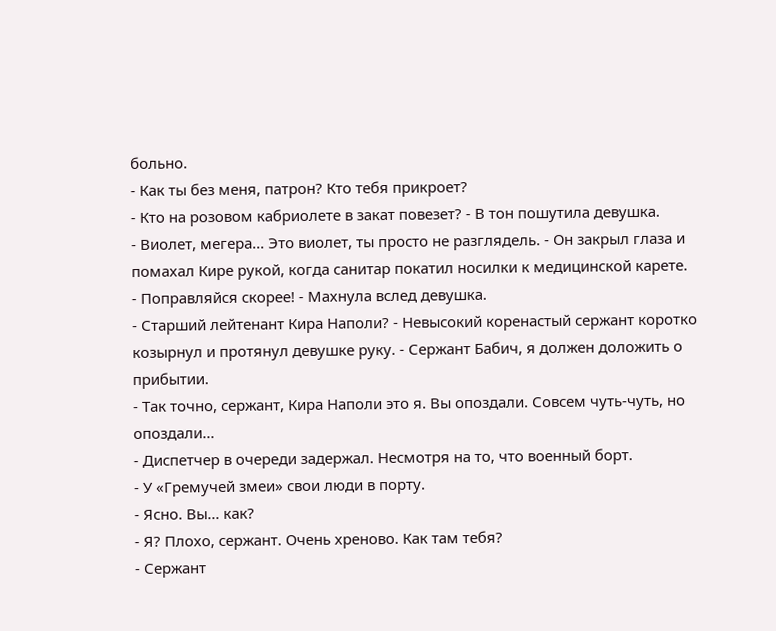больно.
- Как ты без меня, патрон? Кто тебя прикроет?
- Кто на розовом кабриолете в закат повезет? - В тон пошутила девушка.
- Виолет, мегера... Это виолет, ты просто не разглядель. - Он закрыл глаза и помахал Кире рукой, когда санитар покатил носилки к медицинской карете.
- Поправляйся скорее! - Махнула вслед девушка.
- Старший лейтенант Кира Наполи? - Невысокий коренастый сержант коротко козырнул и протянул девушке руку. - Сержант Бабич, я должен доложить о прибытии.
- Так точно, сержант, Кира Наполи это я. Вы опоздали. Совсем чуть-чуть, но опоздали...
- Диспетчер в очереди задержал. Несмотря на то, что военный борт.
- У «Гремучей змеи» свои люди в порту.
- Ясно. Вы... как?
- Я? Плохо, сержант. Очень хреново. Как там тебя?
- Сержант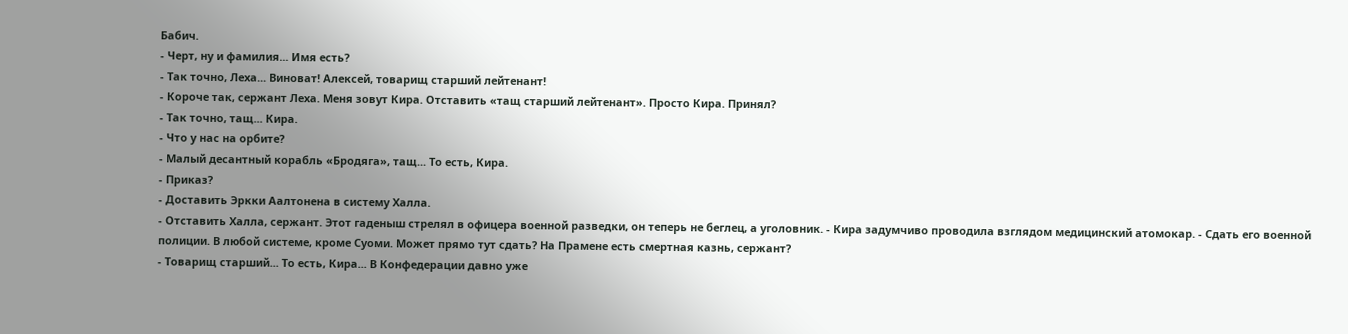Бабич.
- Черт, ну и фамилия... Имя есть?
- Так точно, Леха... Виноват! Алексей, товарищ старший лейтенант!
- Короче так, сержант Леха. Меня зовут Кира. Отставить «тащ старший лейтенант». Просто Кира. Принял?
- Так точно, тащ... Кира.
- Что у нас на орбите?
- Малый десантный корабль «Бродяга», тащ... То есть, Кира.
- Приказ?
- Доставить Эркки Аалтонена в систему Халла.
- Отставить Халла, сержант. Этот гаденыш стрелял в офицера военной разведки, он теперь не беглец, а уголовник. - Кира задумчиво проводила взглядом медицинский атомокар. - Сдать его военной полиции. В любой системе, кроме Суоми. Может прямо тут сдать? На Прамене есть смертная казнь, сержант?
- Товарищ старший... То есть, Кира... В Конфедерации давно уже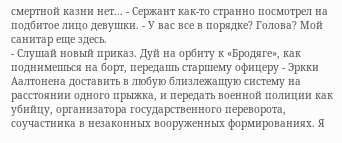смертной казни нет... - Сержант как-то странно посмотрел на подбитое лицо девушки. - У вас все в порядке? Голова? Мой санитар еще здесь.
- Слушай новый приказ. Дуй на орбиту к «Бродяге», как поднимешься на борт, передашь старшему офицеру - Эркки Аалтонена доставить в любую близлежащую систему на расстоянии одного прыжка, и передать военной полиции как убийцу, организатора государственного переворота, соучастника в незаконных вооруженных формированиях. Я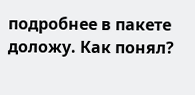подробнее в пакете доложу. Как понял?